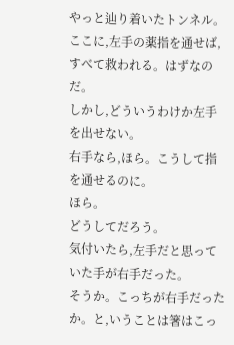やっと辿り着いたトンネル。
ここに,左手の薬指を通せば,すべて救われる。はずなのだ。
しかし,どういうわけか左手を出せない。
右手なら,ほら。こうして指を通せるのに。
ほら。
どうしてだろう。
気付いたら,左手だと思っていた手が右手だった。
そうか。こっちが右手だったか。と,いうことは箸はこっ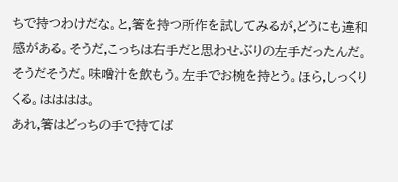ちで持つわけだな。と,箸を持つ所作を試してみるが,どうにも違和感がある。そうだ,こっちは右手だと思わせぶりの左手だったんだ。そうだそうだ。味噌汁を飲もう。左手でお椀を持とう。ほら,しっくりくる。はははは。
あれ,箸はどっちの手で持てば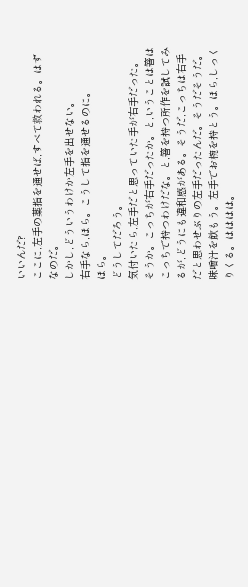いいんだ?
ここに,左手の薬指を通せば,すべて救われる。はずなのだ。
しかし,どういうわけか左手を出せない。
右手なら,ほら。こうして指を通せるのに。
ほら。
どうしてだろう。
気付いたら,左手だと思っていた手が右手だった。
そうか。こっちが右手だったか。と,いうことは箸はこっちで持つわけだな。と,箸を持つ所作を試してみるが,どうにも違和感がある。そうだ,こっちは右手だと思わせぶりの左手だったんだ。そうだそうだ。味噌汁を飲もう。左手でお椀を持とう。ほら,しっくりくる。はははは。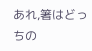あれ,箸はどっちの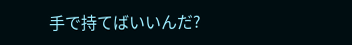手で持てばいいんだ?